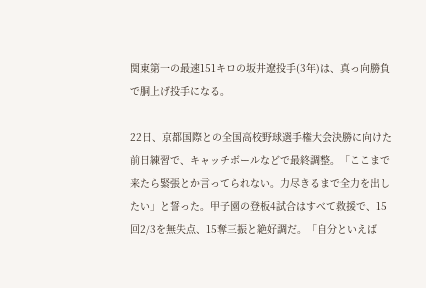関東第一の最速151キロの坂井遼投手(3年)は、真っ向勝負で胴上げ投手になる。

22日、京都国際との全国高校野球選手権大会決勝に向けた前日練習で、キャッチボールなどで最終調整。「ここまで来たら緊張とか言ってられない。力尽きるまで全力を出したい」と誓った。甲子園の登板4試合はすべて救援で、15回2/3を無失点、15奪三振と絶好調だ。「自分といえば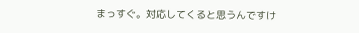まっすぐ。対応してくると思うんですけ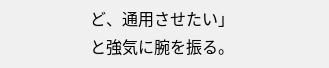ど、通用させたい」と強気に腕を振る。